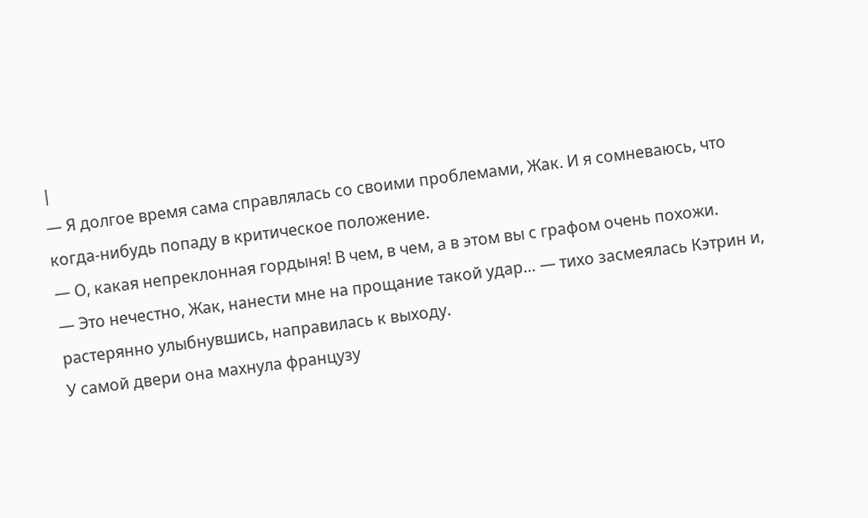|
— Я долгое время сама справлялась со своими проблемами, Жак. И я сомневаюсь, что когда-нибудь попаду в критическое положение.
— О, какая непреклонная гордыня! В чем, в чем, а в этом вы с графом очень похожи.
— Это нечестно, Жак, нанести мне на прощание такой удар… — тихо засмеялась Кэтрин и, растерянно улыбнувшись, направилась к выходу.
У самой двери она махнула французу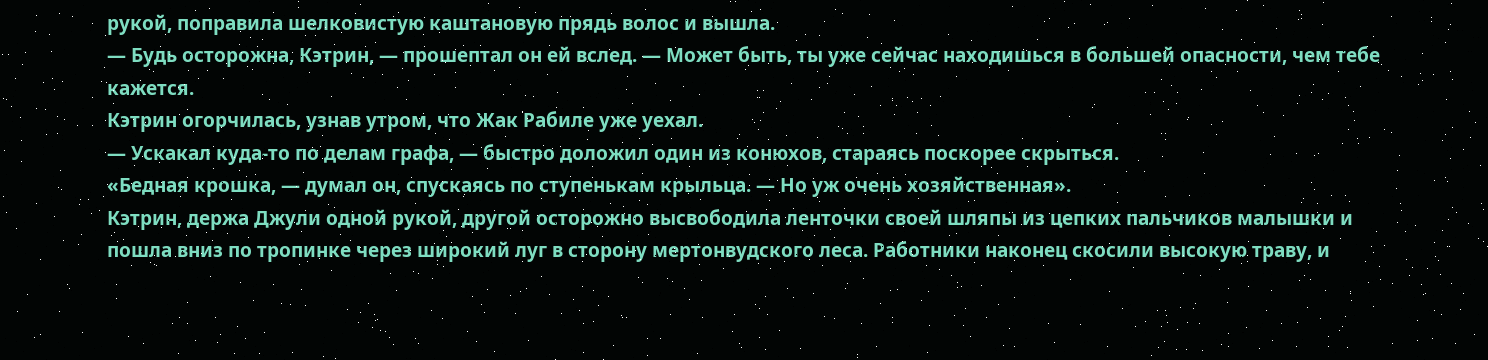рукой, поправила шелковистую каштановую прядь волос и вышла.
— Будь осторожна, Кэтрин, — прошептал он ей вслед. — Может быть, ты уже сейчас находишься в большей опасности, чем тебе кажется.
Кэтрин огорчилась, узнав утром, что Жак Рабиле уже уехал.
— Ускакал куда-то по делам графа, — быстро доложил один из конюхов, стараясь поскорее скрыться.
«Бедная крошка, — думал он, спускаясь по ступенькам крыльца. — Но уж очень хозяйственная».
Кэтрин, держа Джули одной рукой, другой осторожно высвободила ленточки своей шляпы из цепких пальчиков малышки и пошла вниз по тропинке через широкий луг в сторону мертонвудского леса. Работники наконец скосили высокую траву, и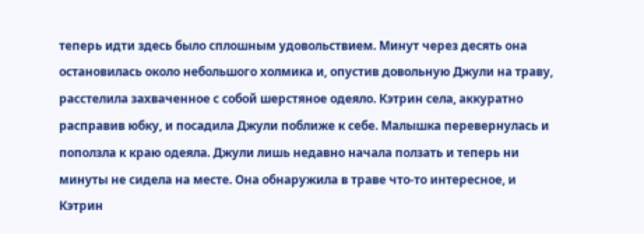теперь идти здесь было сплошным удовольствием. Минут через десять она остановилась около небольшого холмика и, опустив довольную Джули на траву, расстелила захваченное с собой шерстяное одеяло. Кэтрин села, аккуратно расправив юбку, и посадила Джули поближе к себе. Малышка перевернулась и поползла к краю одеяла. Джули лишь недавно начала ползать и теперь ни минуты не сидела на месте. Она обнаружила в траве что-то интересное, и Кэтрин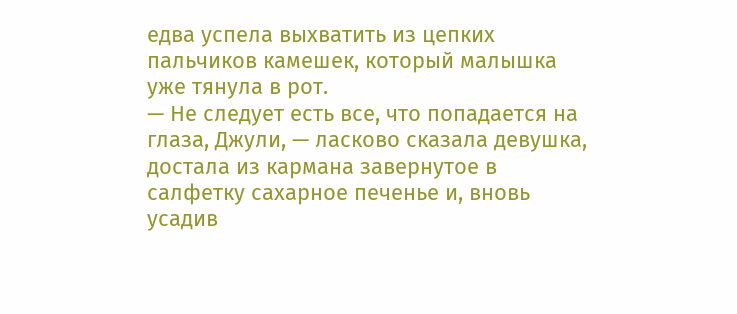едва успела выхватить из цепких пальчиков камешек, который малышка уже тянула в рот.
— Не следует есть все, что попадается на глаза, Джули, — ласково сказала девушка, достала из кармана завернутое в салфетку сахарное печенье и, вновь усадив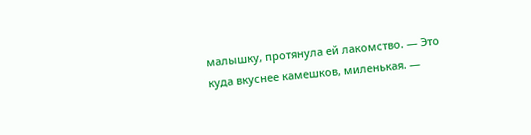малышку, протянула ей лакомство. — Это куда вкуснее камешков, миленькая. —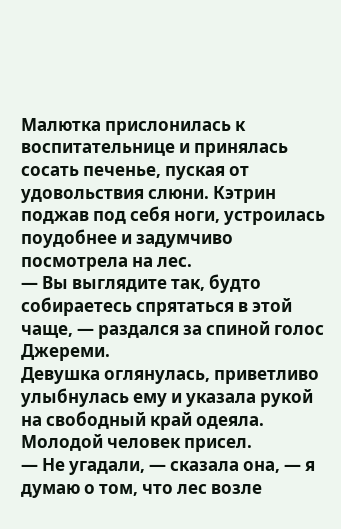Малютка прислонилась к воспитательнице и принялась сосать печенье, пуская от удовольствия слюни. Кэтрин поджав под себя ноги, устроилась поудобнее и задумчиво посмотрела на лес.
— Вы выглядите так, будто собираетесь спрятаться в этой чаще, — раздался за спиной голос Джереми.
Девушка оглянулась, приветливо улыбнулась ему и указала рукой на свободный край одеяла. Молодой человек присел.
— Не угадали, — сказала она, — я думаю о том, что лес возле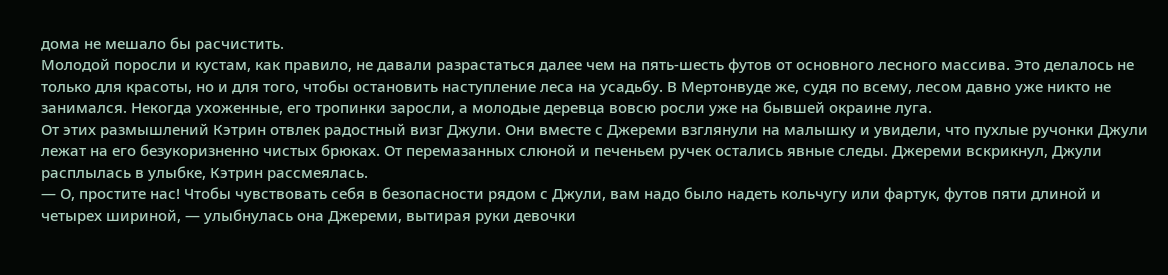дома не мешало бы расчистить.
Молодой поросли и кустам, как правило, не давали разрастаться далее чем на пять-шесть футов от основного лесного массива. Это делалось не только для красоты, но и для того, чтобы остановить наступление леса на усадьбу. В Мертонвуде же, судя по всему, лесом давно уже никто не занимался. Некогда ухоженные, его тропинки заросли, а молодые деревца вовсю росли уже на бывшей окраине луга.
От этих размышлений Кэтрин отвлек радостный визг Джули. Они вместе с Джереми взглянули на малышку и увидели, что пухлые ручонки Джули лежат на его безукоризненно чистых брюках. От перемазанных слюной и печеньем ручек остались явные следы. Джереми вскрикнул, Джули расплылась в улыбке, Кэтрин рассмеялась.
— О, простите нас! Чтобы чувствовать себя в безопасности рядом с Джули, вам надо было надеть кольчугу или фартук, футов пяти длиной и четырех шириной, — улыбнулась она Джереми, вытирая руки девочки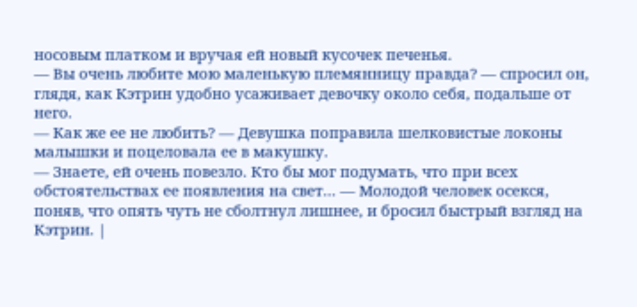носовым платком и вручая ей новый кусочек печенья.
— Вы очень любите мою маленькую племянницу правда? — спросил он, глядя, как Кэтрин удобно усаживает девочку около себя, подальше от него.
— Как же ее не любить? — Девушка поправила шелковистые локоны малышки и поцеловала ее в макушку.
— Знаете, ей очень повезло. Кто бы мог подумать, что при всех обстоятельствах ее появления на свет… — Молодой человек осекся, поняв, что опять чуть не сболтнул лишнее, и бросил быстрый взгляд на Кэтрин. |